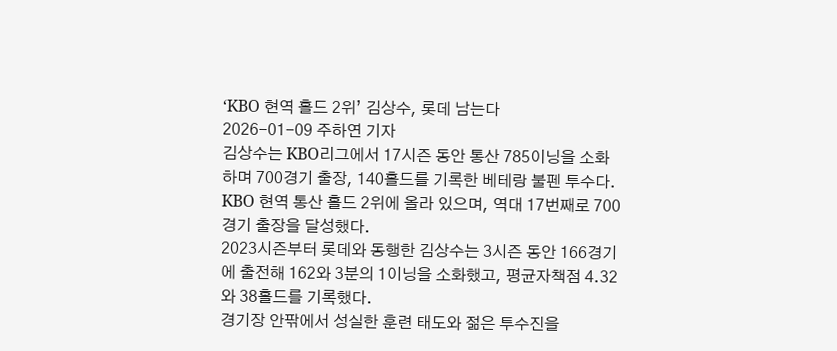‘KBO 현역 홀드 2위’ 김상수, 롯데 남는다
2026-01-09 주하연 기자
김상수는 KBO리그에서 17시즌 동안 통산 785이닝을 소화하며 700경기 출장, 140홀드를 기록한 베테랑 불펜 투수다.
KBO 현역 통산 홀드 2위에 올라 있으며, 역대 17번째로 700경기 출장을 달성했다.
2023시즌부터 롯데와 동행한 김상수는 3시즌 동안 166경기에 출전해 162와 3분의 1이닝을 소화했고, 평균자책점 4.32와 38홀드를 기록했다.
경기장 안팎에서 성실한 훈련 태도와 젊은 투수진을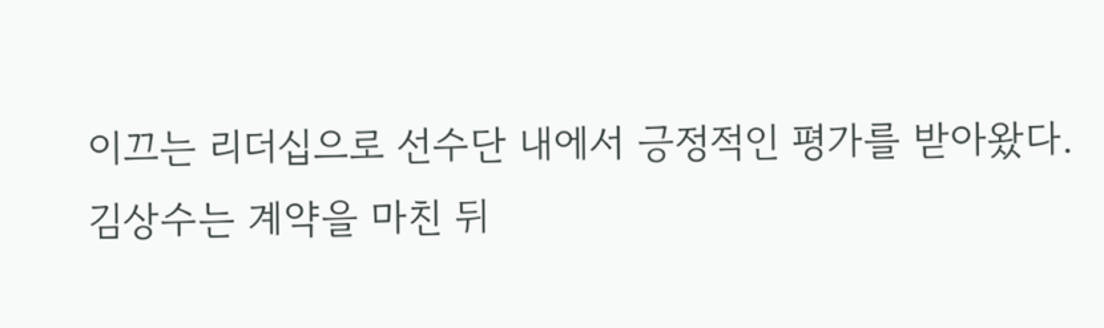이끄는 리더십으로 선수단 내에서 긍정적인 평가를 받아왔다.
김상수는 계약을 마친 뒤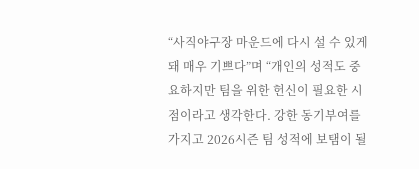“사직야구장 마운드에 다시 설 수 있게 돼 매우 기쁘다”며 “개인의 성적도 중요하지만 팀을 위한 헌신이 필요한 시점이라고 생각한다. 강한 동기부여를 가지고 2026시즌 팀 성적에 보탬이 될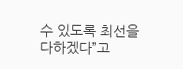수 있도록 최선을 다하겠다”고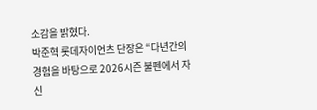소감을 밝혔다.
박준혁 롯데자이언츠 단장은 “다년간의 경험을 바탕으로 2026시즌 불펜에서 자신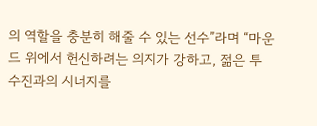의 역할을 충분히 해줄 수 있는 선수”라며 “마운드 위에서 헌신하려는 의지가 강하고, 젊은 투수진과의 시너지를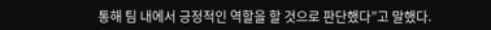통해 팀 내에서 긍정적인 역할을 할 것으로 판단했다”고 말했다.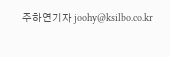주하연기자 joohy@ksilbo.co.kr